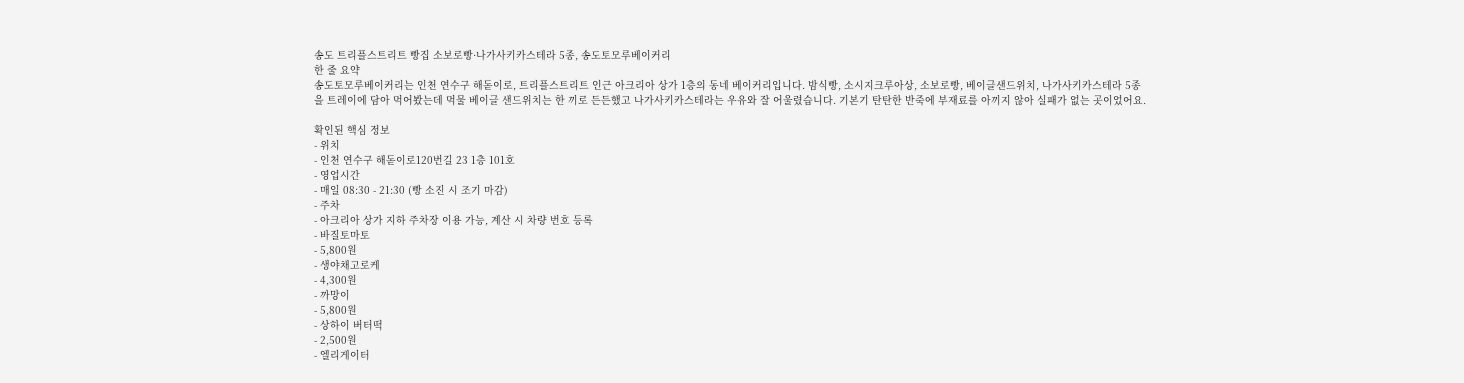송도 트리플스트리트 빵집 소보로빵·나가사키카스테라 5종, 송도토모루베이커리
한 줄 요약
송도토모루베이커리는 인천 연수구 해돋이로, 트리플스트리트 인근 아크리아 상가 1층의 동네 베이커리입니다. 밤식빵, 소시지크루아상, 소보로빵, 베이글샌드위치, 나가사키카스테라 5종을 트레이에 담아 먹어봤는데 먹물 베이글 샌드위치는 한 끼로 든든했고 나가사키카스테라는 우유와 잘 어울렸습니다. 기본기 탄탄한 반죽에 부재료를 아끼지 않아 실패가 없는 곳이었어요.

확인된 핵심 정보
- 위치
- 인천 연수구 해돋이로120번길 23 1층 101호
- 영업시간
- 매일 08:30 - 21:30 (빵 소진 시 조기 마감)
- 주차
- 아크리아 상가 지하 주차장 이용 가능, 계산 시 차량 번호 등록
- 바질토마토
- 5,800원
- 생야채고로케
- 4,300원
- 까망이
- 5,800원
- 상하이 버터떡
- 2,500원
- 엘리게이터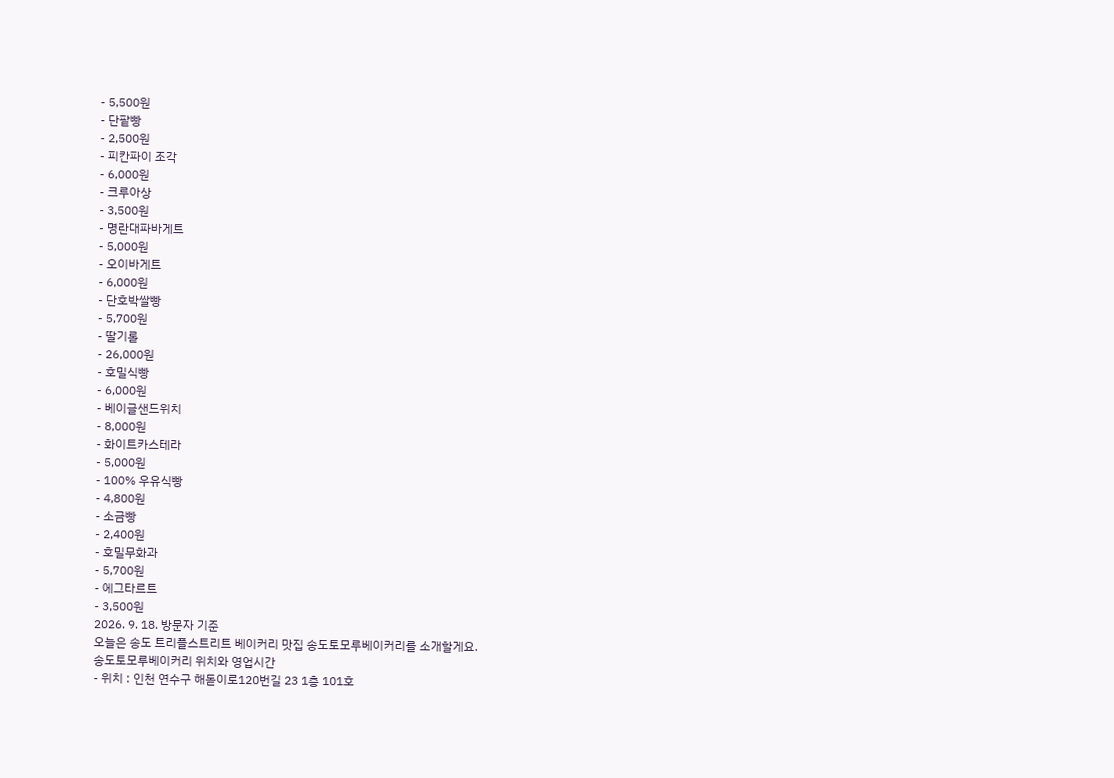- 5,500원
- 단팥빵
- 2,500원
- 피칸파이 조각
- 6,000원
- 크루아상
- 3,500원
- 명란대파바게트
- 5,000원
- 오이바게트
- 6,000원
- 단호박쌀빵
- 5,700원
- 딸기롤
- 26,000원
- 호밀식빵
- 6,000원
- 베이글샌드위치
- 8,000원
- 화이트카스테라
- 5,000원
- 100% 우유식빵
- 4,800원
- 소금빵
- 2,400원
- 호밀무화과
- 5,700원
- 에그타르트
- 3,500원
2026. 9. 18. 방문자 기준
오늘은 송도 트리플스트리트 베이커리 맛집 송도토모루베이커리를 소개할게요.
송도토모루베이커리 위치와 영업시간
- 위치 : 인천 연수구 해돋이로120번길 23 1층 101호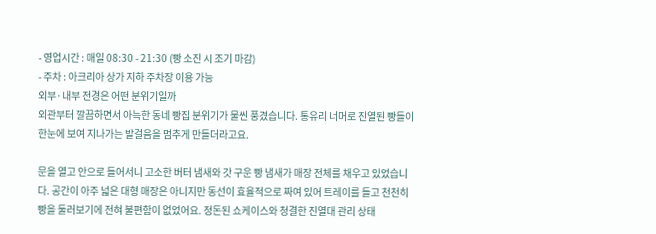- 영업시간 : 매일 08:30 - 21:30 (빵 소진 시 조기 마감)
- 주차 : 아크리아 상가 지하 주차장 이용 가능
외부·내부 전경은 어떤 분위기일까
외관부터 깔끔하면서 아늑한 동네 빵집 분위기가 물씬 풍겼습니다. 통유리 너머로 진열된 빵들이 한눈에 보여 지나가는 발걸음을 멈추게 만들더라고요.

문을 열고 안으로 들어서니 고소한 버터 냄새와 갓 구운 빵 냄새가 매장 전체를 채우고 있었습니다. 공간이 아주 넓은 대형 매장은 아니지만 동선이 효율적으로 짜여 있어 트레이를 들고 천천히 빵을 둘러보기에 전혀 불편함이 없었어요. 정돈된 쇼케이스와 청결한 진열대 관리 상태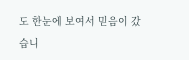도 한눈에 보여서 믿음이 갔습니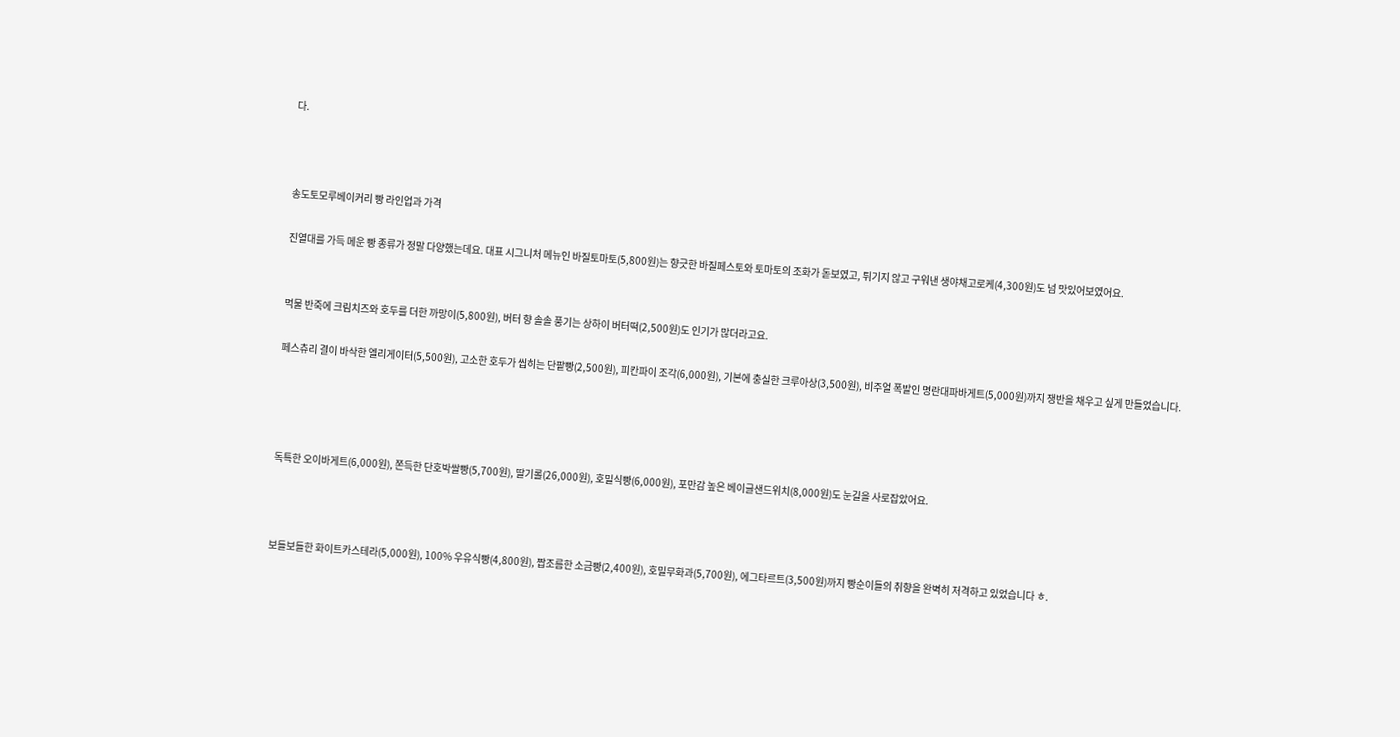다.



송도토모루베이커리 빵 라인업과 가격

진열대를 가득 메운 빵 종류가 정말 다양했는데요. 대표 시그니처 메뉴인 바질토마토(5,800원)는 향긋한 바질페스토와 토마토의 조화가 돋보였고, 튀기지 않고 구워낸 생야채고로케(4,300원)도 넘 맛있어보였어요.


먹물 반죽에 크림치즈와 호두를 더한 까망이(5,800원), 버터 향 솔솔 풍기는 상하이 버터떡(2,500원)도 인기가 많더라고요.

페스츄리 결이 바삭한 엘리게이터(5,500원), 고소한 호두가 씹히는 단팥빵(2,500원), 피칸파이 조각(6,000원), 기본에 충실한 크루아상(3,500원), 비주얼 폭발인 명란대파바게트(5,000원)까지 쟁반을 채우고 싶게 만들었습니다.




독특한 오이바게트(6,000원), 쫀득한 단호박쌀빵(5,700원), 딸기롤(26,000원), 호밀식빵(6,000원), 포만감 높은 베이글샌드위치(8,000원)도 눈길을 사로잡았어요.



보들보들한 화이트카스테라(5,000원), 100% 우유식빵(4,800원), 짭조름한 소금빵(2,400원), 호밀무화과(5,700원), 에그타르트(3,500원)까지 빵순이들의 취향을 완벽히 저격하고 있었습니다 ㅎ.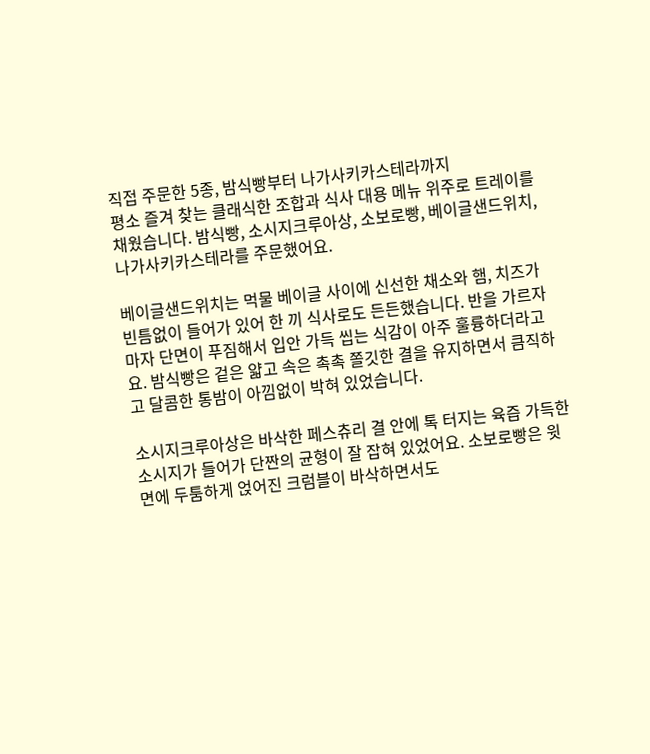직접 주문한 5종, 밤식빵부터 나가사키카스테라까지
평소 즐겨 찾는 클래식한 조합과 식사 대용 메뉴 위주로 트레이를 채웠습니다. 밤식빵, 소시지크루아상, 소보로빵, 베이글샌드위치, 나가사키카스테라를 주문했어요.

베이글샌드위치는 먹물 베이글 사이에 신선한 채소와 햄, 치즈가 빈틈없이 들어가 있어 한 끼 식사로도 든든했습니다. 반을 가르자마자 단면이 푸짐해서 입안 가득 씹는 식감이 아주 훌륭하더라고요. 밤식빵은 겉은 얇고 속은 촉촉 쫄깃한 결을 유지하면서 큼직하고 달콤한 통밤이 아낌없이 박혀 있었습니다.

소시지크루아상은 바삭한 페스츄리 결 안에 톡 터지는 육즙 가득한 소시지가 들어가 단짠의 균형이 잘 잡혀 있었어요. 소보로빵은 윗면에 두툼하게 얹어진 크럼블이 바삭하면서도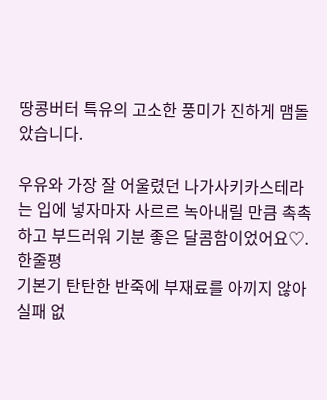땅콩버터 특유의 고소한 풍미가 진하게 맴돌았습니다.

우유와 가장 잘 어울렸던 나가사키카스테라는 입에 넣자마자 사르르 녹아내릴 만큼 촉촉하고 부드러워 기분 좋은 달콤함이었어요♡.
한줄평
기본기 탄탄한 반죽에 부재료를 아끼지 않아 실패 없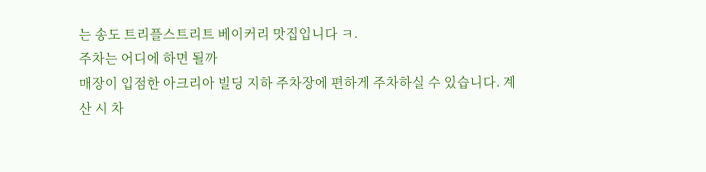는 송도 트리플스트리트 베이커리 맛집입니다 ㅋ.
주차는 어디에 하면 될까
매장이 입점한 아크리아 빌딩 지하 주차장에 편하게 주차하실 수 있습니다. 계산 시 차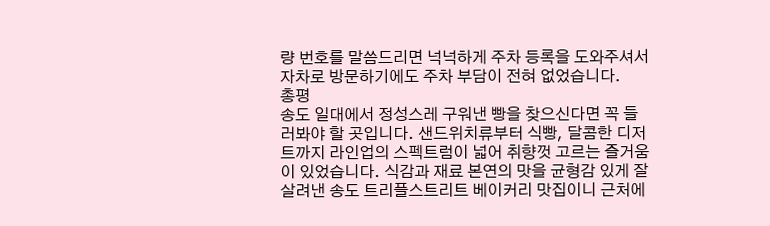량 번호를 말씀드리면 넉넉하게 주차 등록을 도와주셔서 자차로 방문하기에도 주차 부담이 전혀 없었습니다.
총평
송도 일대에서 정성스레 구워낸 빵을 찾으신다면 꼭 들러봐야 할 곳입니다. 샌드위치류부터 식빵, 달콤한 디저트까지 라인업의 스펙트럼이 넓어 취향껏 고르는 즐거움이 있었습니다. 식감과 재료 본연의 맛을 균형감 있게 잘 살려낸 송도 트리플스트리트 베이커리 맛집이니 근처에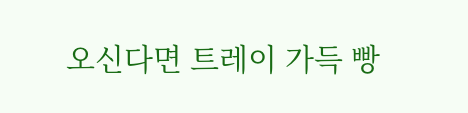오신다면 트레이 가득 빵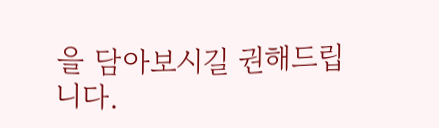을 담아보시길 권해드립니다.